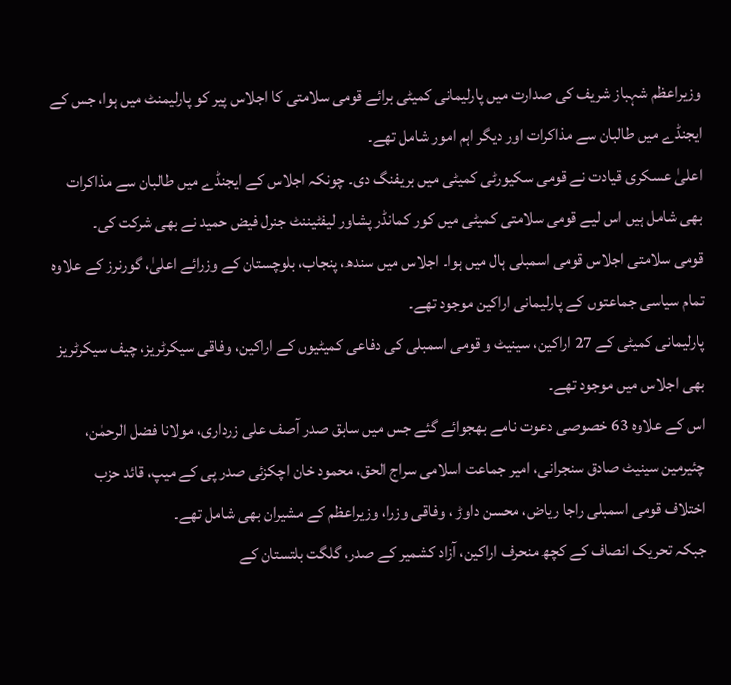وزیراعظم شہباز شریف کی صدارت میں پارلیمانی کمیٹی برائے قومی سلامتی کا اجلاس پیر کو پارلیمنٹ میں ہوا، جس کے ایجنڈے میں طالبان سے مذاکرات اور دیگر اہم امور شامل تھے۔
اعلیٰ عسکری قیادت نے قومی سکیورٹی کمیٹی میں بریفنگ دی۔ چونکہ اجلاس کے ایجنڈے میں طالبان سے مذاکرات بھی شامل ہیں اس لیے قومی سلامتی کمیٹی میں کور کمانڈر پشاور لیفٹیننٹ جنرل فیض حمید نے بھی شرکت کی۔
قومی سلامتی اجلاس قومی اسمبلی ہال میں ہوا۔ اجلاس میں سندھ، پنجاب، بلوچستان کے وزرائے اعلیٰ، گورنرز کے علاوہ تمام سیاسی جماعتوں کے پارلیمانی اراکین موجود تھے۔
پارلیمانی کمیٹی کے 27 اراکین، سینیٹ و قومی اسمبلی کی دفاعی کمیٹیوں کے اراکین، وفاقی سیکرٹریز، چیف سیکرٹریز بھی اجلاس میں موجود تھے۔
اس کے علاوہ 63 خصوصی دعوت نامے بھجوائے گئے جس میں سابق صدر آصف علی زرداری، مولانا فضل الرحمٰن، چئیرمین سینیٹ صادق سنجرانی، امیر جماعت اسلامی سراج الحق، محمود خان اچکزئی صدر پی کے میپ، قائد حزب اختلاف قومی اسمبلی راجا ریاض، محسن داوڑ ، وفاقی وزرا، وزیراعظم کے مشیران بھی شامل تھے۔
جبکہ تحریک انصاف کے کچھ منحرف اراکین، آزاد کشمیر کے صدر، گلگت بلتستان کے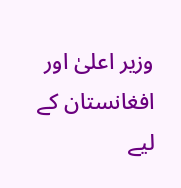وزیر اعلیٰ اور افغانستان کے لیے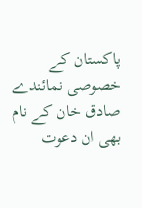پاکستان کے خصوصی نمائندے صادق خان کے نام بھی ان دعوت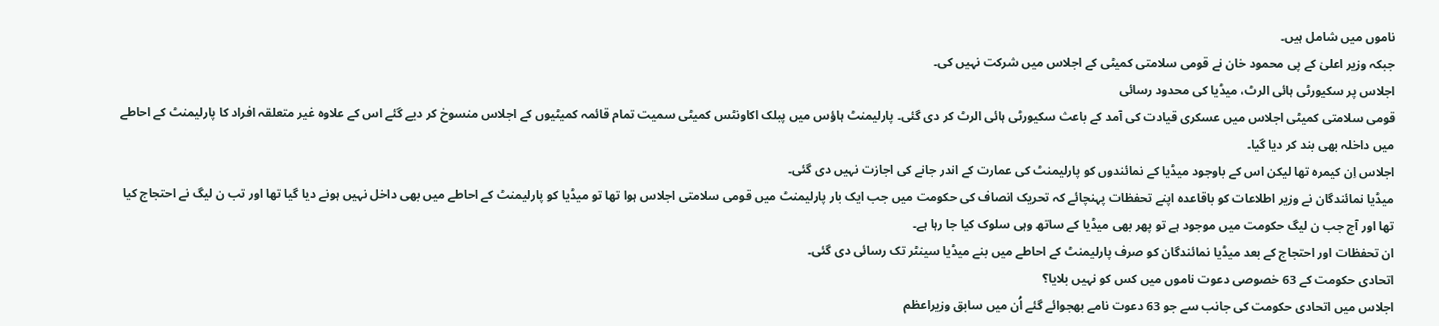ناموں میں شامل ہیں۔
جبکہ وزیر اعلیٰ کے پی محمود خان نے قومی سلامتی کمیٹی کے اجلاس میں شرکت نہیں کی۔
اجلاس پر سکیورٹی ہائی الرٹ، میڈیا کی محدود رسائی
قومی سلامتی کمیٹی اجلاس میں عسکری قیادت کی آمد کے باعث سکیورٹی ہائی الرٹ کر دی گئی۔ پارلیمنٹ ہاؤس میں پبلک اکاونٹس کمیٹی سمیت تمام قائمہ کمیٹیوں کے اجلاس منسوخ کر دیے گئے اس کے علاوہ غیر متعلقہ افراد کا پارلیمنٹ کے احاطے میں داخلہ بھی بند کر دیا گیا۔
اجلاس اِن کیمرہ تھا لیکن اس کے باوجود میڈیا کے نمائندوں کو پارلیمنٹ کی عمارت کے اندر جانے کی اجازت نہیں دی گئی۔
میڈیا نمائندگان نے وزیر اطلاعات کو باقاعدہ اپنے تحفظات پہنچائے کہ تحریک انصاف کی حکومت میں جب ایک بار پارلیمنٹ میں قومی سلامتی اجلاس ہوا تھا تو میڈیا کو پارلیمنٹ کے احاطے میں بھی داخل نہیں ہونے دیا گیا تھا اور تب ن لیگ نے احتجاج کیا تھا اور آج جب ن لیگ حکومت میں موجود ہے تو پھر بھی میڈیا کے ساتھ وہی سلوک کیا جا رہا ہے۔
ان تحفظات اور احتجاج کے بعد میڈیا نمائندگان کو صرف پارلیمنٹ کے احاطے میں بنے میڈیا سینٹر تک رسائی دی گئی۔
اتحادی حکومت کے 63 خصوصی دعوت ناموں میں کس کو نہیں بلایا؟
اجلاس میں اتحادی حکومت کی جانب سے جو 63 دعوت نامے بھجوائے گئے اُن میں سابق وزیراعظم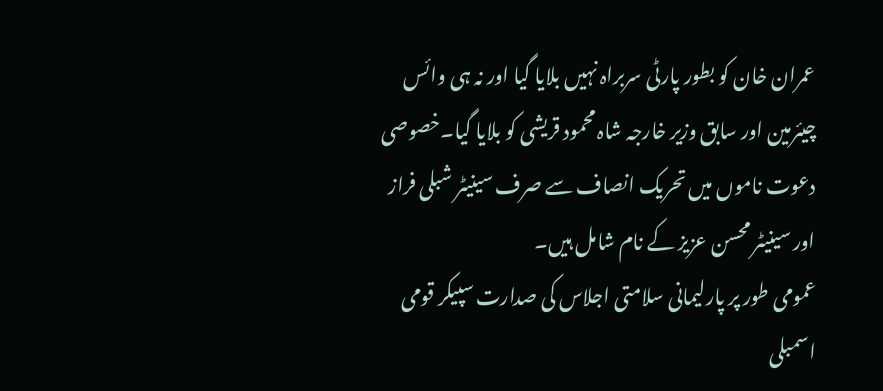عمران خان کو بطور پارٹی سربراہ نہیں بلایا گیا اور نہ ہی وائس چیئرمین اور سابق وزیر خارجہ شاہ محمود قریشی کو بلایا گیا۔خصوصی دعوت ناموں میں تحریک انصاف سے صرف سینیٹر شبلی فراز اور سینیٹر محسن عزیز کے نام شامل ہیں۔
عمومی طور پر پارلیمانی سلامتی اجلاس کی صدارت سپیکر قومی اسمبلی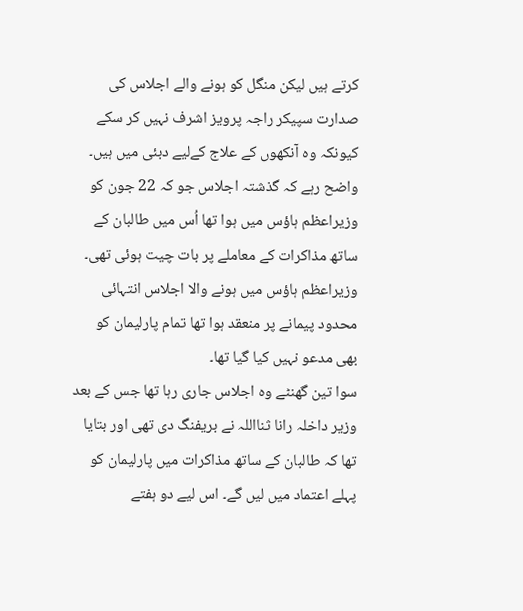کرتے ہیں لیکن منگل کو ہونے والے اجلاس کی صدارت سپیکر راجہ پرویز اشرف نہیں کر سکے کیونکہ وہ آنکھوں کے علاج کےلیے دبئی میں ہیں۔
واضح رہے کہ گذشتہ اجلاس جو کہ 22 جون کو وزیراعظم ہاؤس میں ہوا تھا اُس میں طالبان کے ساتھ مذاکرات کے معاملے پر بات چیت ہوئی تھی۔
وزیراعظم ہاؤس میں ہونے والا اجلاس انتہائی محدود پیمانے پر منعقد ہوا تھا تمام پارلیمان کو بھی مدعو نہیں کیا گیا تھا۔
سوا تین گھنٹے وہ اجلاس جاری رہا تھا جس کے بعد وزیر داخلہ رانا ثنااللہ نے بریفنگ دی تھی اور بتایا تھا کہ طالبان کے ساتھ مذاکرات میں پارلیمان کو پہلے اعتماد میں لیں گے۔ اس لیے دو ہفتے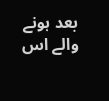بعد ہونے والے اس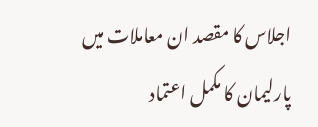اجلاس کا مقصد ان معاملات میں پارلیمان کا مکمل اعتماد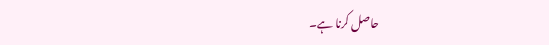حاصل کرنا ہے۔